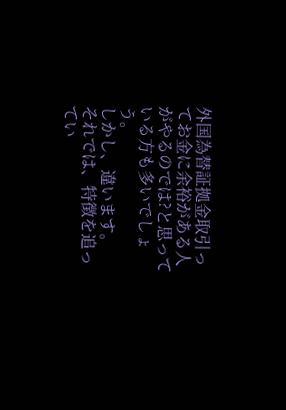外国為替証拠金取引ってお金に余裕がある人がやるのでは?と思っている方も多いでしょう。
しかし、違います。
それでは、特徴を追ってい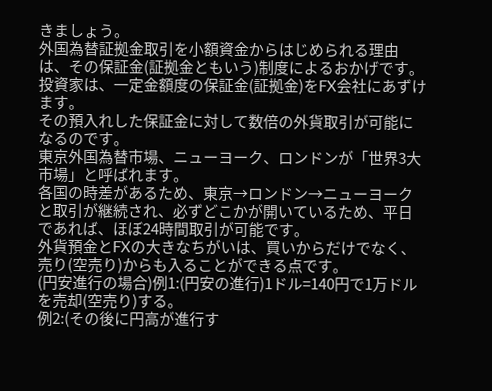きましょう。
外国為替証拠金取引を小額資金からはじめられる理由は、その保証金(証拠金ともいう)制度によるおかげです。
投資家は、一定金額度の保証金(証拠金)をFX会社にあずけます。
その預入れした保証金に対して数倍の外貨取引が可能になるのです。
東京外国為替市場、ニューヨーク、ロンドンが「世界3大市場」と呼ばれます。
各国の時差があるため、東京→ロンドン→ニューヨークと取引が継続され、必ずどこかが開いているため、平日であれば、ほぼ24時間取引が可能です。
外貨預金とFXの大きなちがいは、買いからだけでなく、売り(空売り)からも入ることができる点です。
(円安進行の場合)例1:(円安の進行)1ドル=140円で1万ドルを売却(空売り)する。
例2:(その後に円高が進行す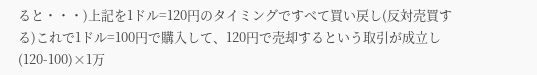ると・・・)上記を1ドル=120円のタイミングですべて買い戻し(反対売買する)これで1ドル=100円で購入して、120円で売却するという取引が成立し(120-100)×1万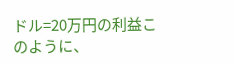ドル=20万円の利益このように、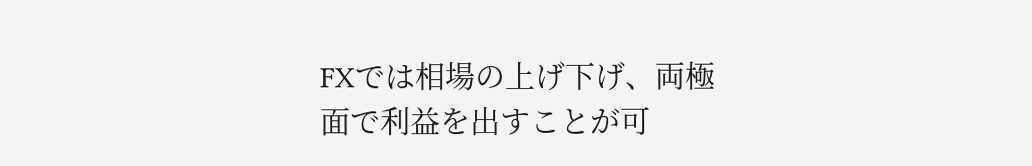FXでは相場の上げ下げ、両極面で利益を出すことが可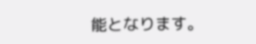能となります。